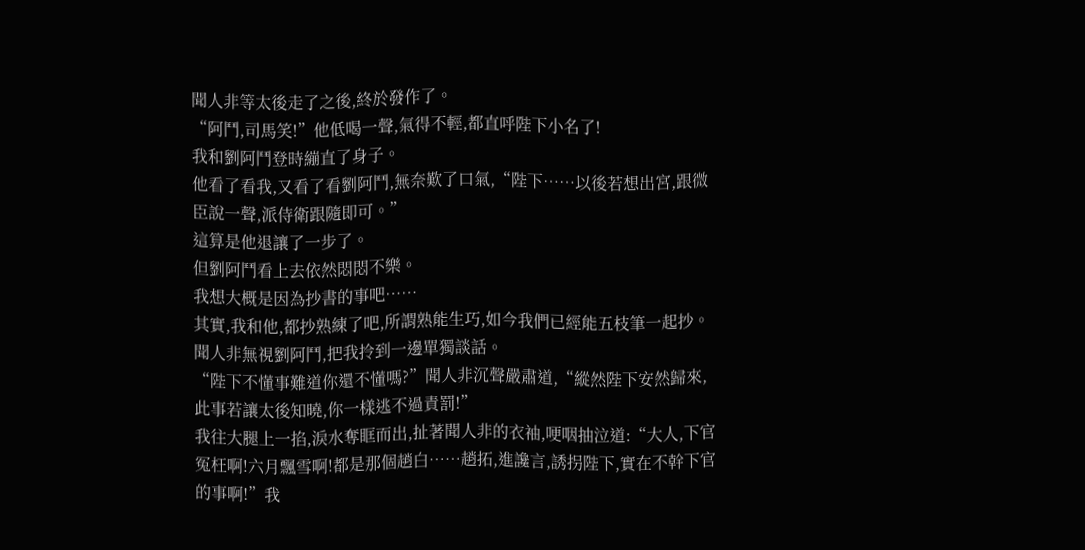聞人非等太後走了之後,終於發作了。
“阿鬥,司馬笑!”他低喝一聲,氣得不輕,都直呼陛下小名了!
我和劉阿鬥登時繃直了身子。
他看了看我,又看了看劉阿鬥,無奈歎了口氣,“陛下……以後若想出宮,跟微臣說一聲,派侍衛跟隨即可。”
這算是他退讓了一步了。
但劉阿鬥看上去依然悶悶不樂。
我想大概是因為抄書的事吧……
其實,我和他,都抄熟練了吧,所謂熟能生巧,如今我們已經能五枝筆一起抄。
聞人非無視劉阿鬥,把我拎到一邊單獨談話。
“陛下不懂事難道你還不懂嗎?”聞人非沉聲嚴肅道,“縱然陛下安然歸來,此事若讓太後知曉,你一樣逃不過責罰!”
我往大腿上一掐,淚水奪眶而出,扯著聞人非的衣袖,哽咽抽泣道:“大人,下官冤枉啊!六月飄雪啊!都是那個趙白……趙拓,進讒言,誘拐陛下,實在不幹下官的事啊!”我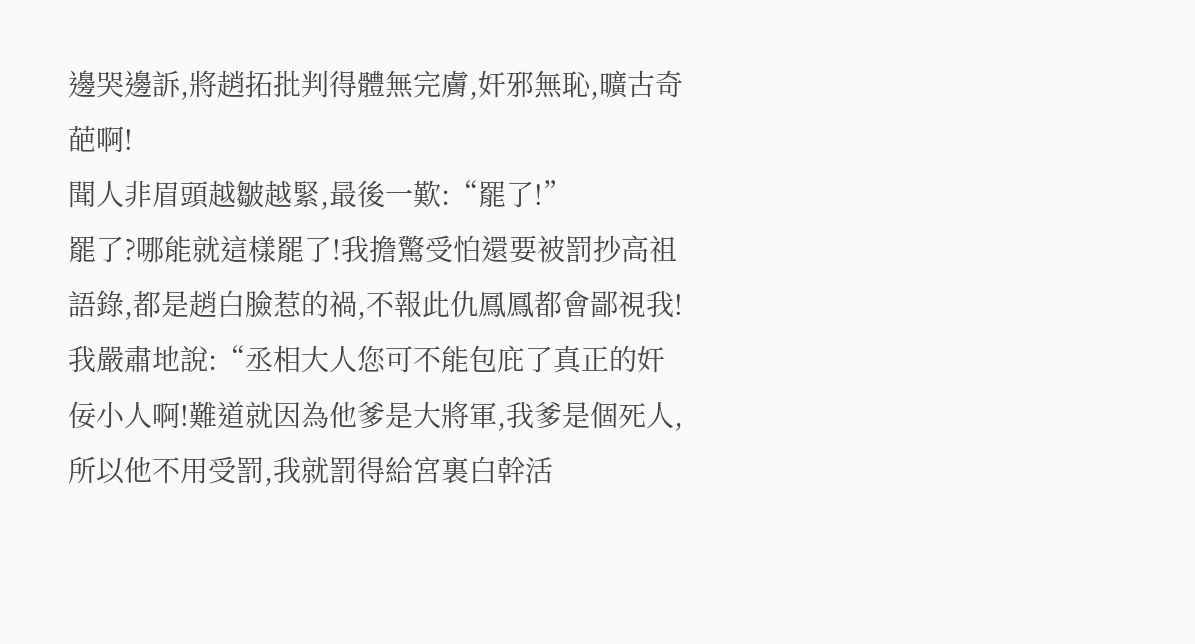邊哭邊訴,將趙拓批判得體無完膚,奸邪無恥,曠古奇葩啊!
聞人非眉頭越皺越緊,最後一歎:“罷了!”
罷了?哪能就這樣罷了!我擔驚受怕還要被罰抄高祖語錄,都是趙白臉惹的禍,不報此仇鳳鳳都會鄙視我!
我嚴肅地說:“丞相大人您可不能包庇了真正的奸佞小人啊!難道就因為他爹是大將軍,我爹是個死人,所以他不用受罰,我就罰得給宮裏白幹活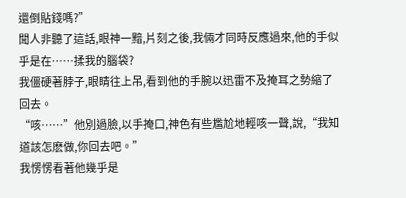還倒貼錢嗎?”
聞人非聽了這話,眼神一黯,片刻之後,我倆才同時反應過來,他的手似乎是在……揉我的腦袋?
我僵硬著脖子,眼睛往上吊,看到他的手腕以迅雷不及掩耳之勢縮了回去。
“咳……”他別過臉,以手掩口,神色有些尷尬地輕咳一聲,說,“我知道該怎麽做,你回去吧。”
我愣愣看著他幾乎是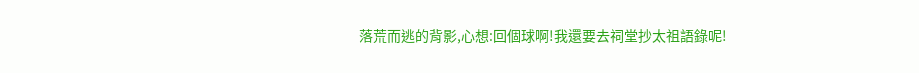落荒而逃的背影,心想:回個球啊!我還要去祠堂抄太祖語錄呢!